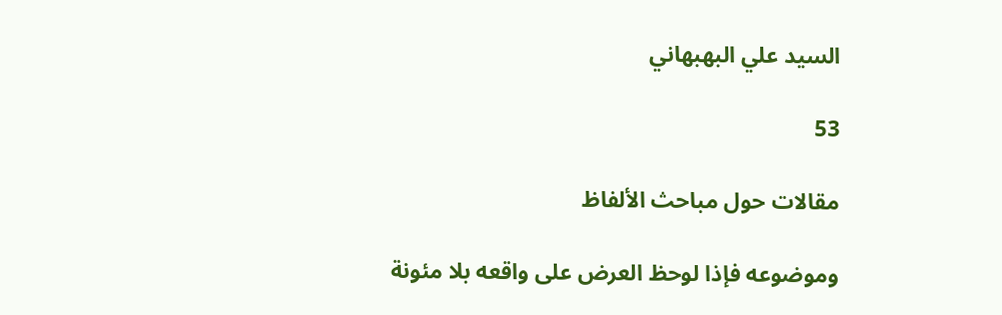السيد علي البهبهاني

53

مقالات حول مباحث الألفاظ

وموضوعه فإذا لوحظ العرض على واقعه بلا مئونة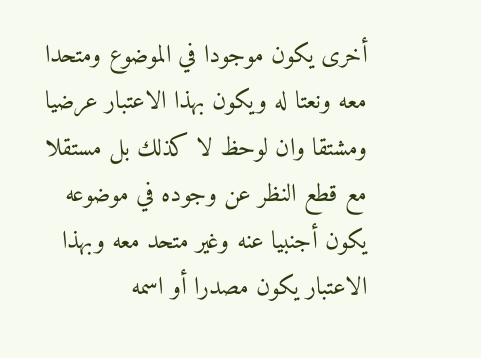أخرى يكون موجودا في الموضوع ومتحدا معه ونعتا له ويكون بهذا الاعتبار عرضيا ومشتقا وان لوحظ لا كذلك بل مستقلا مع قطع النظر عن وجوده في موضوعه يكون أجنبيا عنه وغير متحد معه وبهذا الاعتبار يكون مصدرا أو اسمه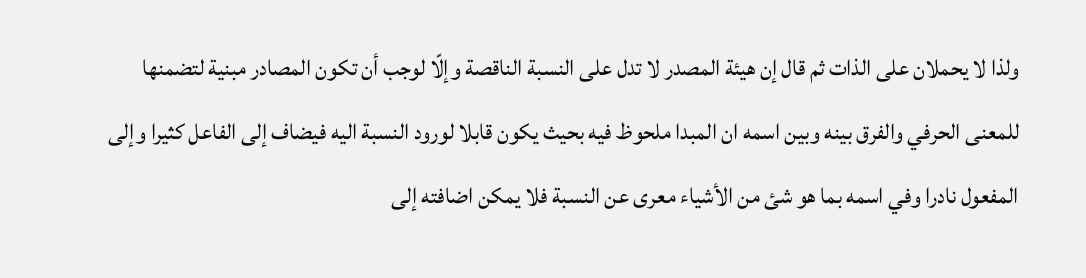ولذا لا يحملان على الذات ثم قال إن هيئة المصدر لا تدل على النسبة الناقصة وإلّا لوجب أن تكون المصادر مبنية لتضمنها للمعنى الحرفي والفرق بينه وبين اسمه ان المبدا ملحوظ فيه بحيث يكون قابلا لورود النسبة اليه فيضاف إلى الفاعل كثيرا وإلى المفعول نادرا وفي اسمه بما هو شئ من الأشياء معرى عن النسبة فلا يمكن اضافته إلى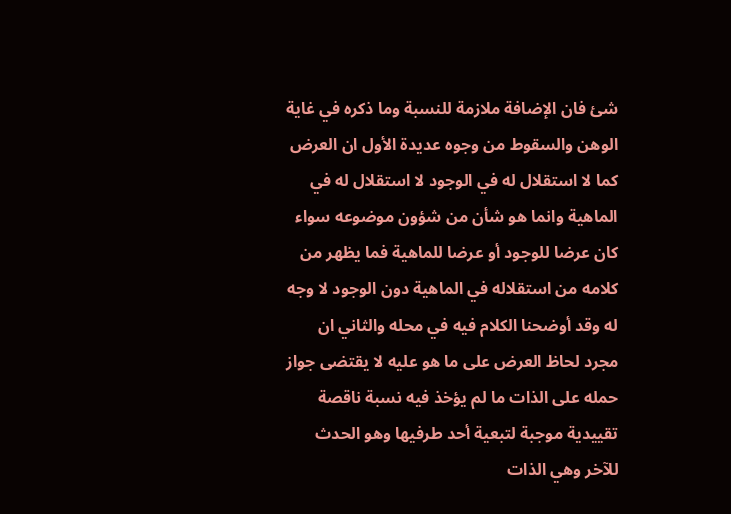شئ فان الإضافة ملازمة للنسبة وما ذكره في غاية الوهن والسقوط من وجوه عديدة الأول ان العرض كما لا استقلال له في الوجود لا استقلال له في الماهية وانما هو شأن من شؤون موضوعه سواء كان عرضا للوجود أو عرضا للماهية فما يظهر من كلامه من استقلاله في الماهية دون الوجود لا وجه له وقد أوضحنا الكلام فيه في محله والثاني ان مجرد لحاظ العرض على ما هو عليه لا يقتضى جواز حمله على الذات ما لم يؤخذ فيه نسبة ناقصة تقييدية موجبة لتبعية أحد طرفيها وهو الحدث للآخر وهي الذات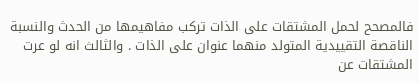فالمصحح لحمل المشتقات على الذات تركب مفاهيمها من الحدث والنسبة الناقصة التقييدية المتولد منهما عنوان على الذات . والثالث انه لو عرت المشتقات عن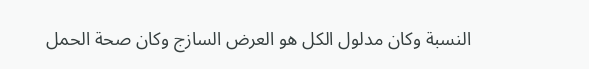النسبة وكان مدلول الكل هو العرض السازج وكان صحة الحمل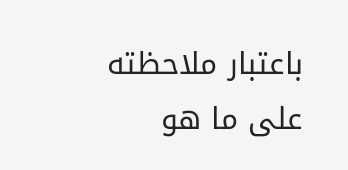باعتبار ملاحظته على ما هو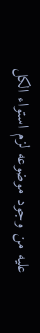عليه من وجود موضوعه لزم استواء الكل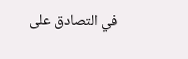في التصادق على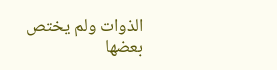الذوات ولم يختص بعضها